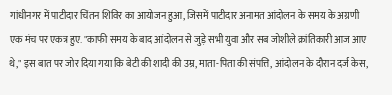गांधीनगर में पाटीदार चिंतन शिविर का आयोजन हुआ, जिसमें पाटीदार अनामत आंदोलन के समय के अग्रणी एक मंच पर एकत्र हुए. "काफी समय के बाद आंदोलन से जुड़े सभी युवा और सब जोशीले क्रांतिकारी आज आए थे," इस बात पर जोर दिया गया कि बेटी की शादी की उम्र, माता-पिता की संपत्ति, आंदोलन के दौरान दर्ज केस,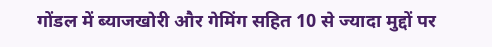गोंडल में ब्याजखोरी और गेमिंग सहित 10 से ज्यादा मुद्दों पर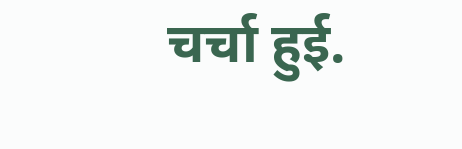चर्चा हुई.